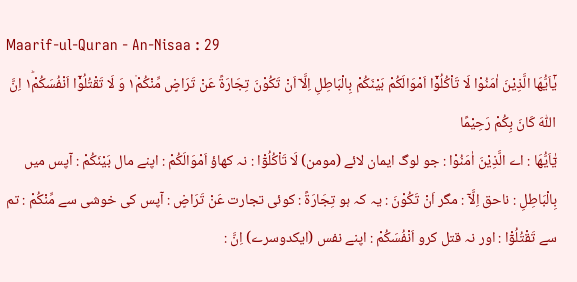Maarif-ul-Quran - An-Nisaa : 29
یٰۤاَیُّهَا الَّذِیْنَ اٰمَنُوْا لَا تَاْكُلُوْۤا اَمْوَالَكُمْ بَیْنَكُمْ بِالْبَاطِلِ اِلَّاۤ اَنْ تَكُوْنَ تِجَارَةً عَنْ تَرَاضٍ مِّنْكُمْ١۫ وَ لَا تَقْتُلُوْۤا اَنْفُسَكُمْ١ؕ اِنَّ اللّٰهَ كَانَ بِكُمْ رَحِیْمًا
يٰٓاَيُّھَا : اے الَّذِيْنَ اٰمَنُوْا : جو لوگ ایمان لائے (مومن) لَا تَاْكُلُوْٓا : نہ کھاؤ اَمْوَالَكُمْ : اپنے مال بَيْنَكُمْ : آپس میں بِالْبَاطِلِ : ناحق اِلَّآ : مگر اَنْ تَكُوْنَ : یہ کہ ہو تِجَارَةً : کوئی تجارت عَنْ تَرَاضٍ : آپس کی خوشی سے مِّنْكُمْ : تم سے تَقْتُلُوْٓا : اور نہ قتل کرو اَنْفُسَكُمْ : اپنے نفس (ایکدوسرے) اِنَّ :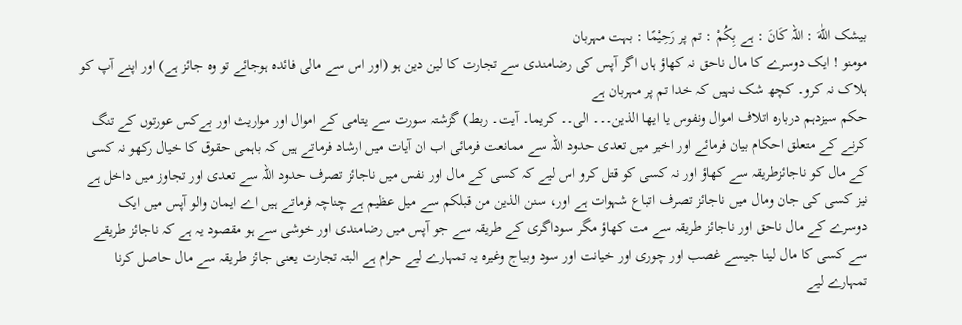بیشک اللّٰهَ : اللہ كَانَ : ہے بِكُمْ : تم پر رَحِيْمًا : بہت مہربان
مومنو ! ایک دوسرے کا مال ناحق نہ کھاؤ ہاں اگر آپس کی رضامندی سے تجارت کا لین دین ہو (اور اس سے مالی فائدہ ہوجائے تو وہ جائز ہے) اور اپنے آپ کو ہلاک نہ کرو۔ کچھ شک نہیں کہ خدا تم پر مہربان ہے
حکم سیزدہم دربارہ اتلاف اموال ونفوس یا ایھا الذین۔۔۔ الی۔۔ کریما۔ آیت۔ ربط) گزشتہ سورت سے یتامی کے اموال اور مواریث اور بےکس عورتوں کے تنگ کرنے کے متعلق احکام بیان فرمائے اور اخیر میں تعدی حدود اللہ سے ممانعت فرمائی اب ان آیات میں ارشاد فرماتے ہیں کہ باہمی حقوق کا خیال رکھو نہ کسی کے مال کو ناجائزطریقہ سے کھاؤ اور نہ کسی کو قتل کرو اس لیے کہ کسی کے مال اور نفس میں ناجائز تصرف حدود اللہ سے تعدی اور تجاوز میں داخل ہے نیز کسی کی جان ومال میں ناجائز تصرف اتباع شہوات ہے اور، سنن الذین من قبلکم سے میل عظیم ہے چناچہ فرماتے ہیں اے ایمان والو آپس میں ایک دوسرے کے مال ناحق اور ناجائز طریقہ سے مت کھاؤ مگر سوداگری کے طریقہ سے جو آپس میں رضامندی اور خوشی سے ہو مقصود یہ ہے کہ ناجائز طریقے سے کسی کا مال لینا جیسے غصب اور چوری اور خیانت اور سود وبیاج وغیرہ یہ تمہارے لیے حرام ہے البتہ تجارت یعنی جائز طریقہ سے مال حاصل کرنا تمہارے لیے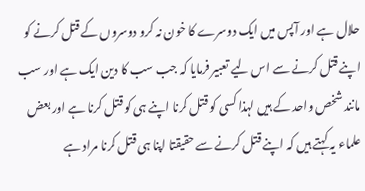حلال ہے اور آپس میں ایک دوسرے کا خون نہ کرو دوسروں کے قتل کرنے کو اپنے قتل کرنے سے اس لیے تعبیر فرمایا کہ جب سب کا دین ایک ہے اور سب مانند شخص واحد کے ہیں لہذا کسی کو قتل کرنا اپنے ہی کو قتل کرنا ہے اور بعض علماء یہ کہتے ہیں کہ اپنے قتل کرنے سے حقیقتا اپنا ہی قتل کرنا مراد ہے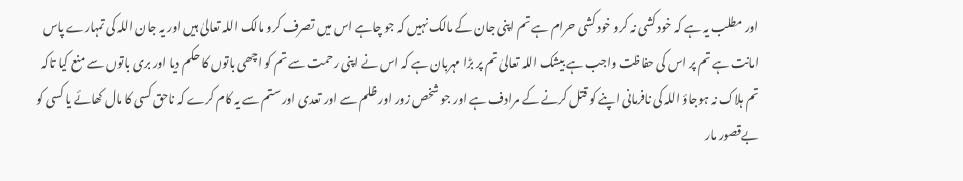اور مطلب یہ ہے کہ خود کشی نہ کرو خود کشی حرام ہے تم اپنی جان کے مالک نہیں کہ جو چاہے اس میں تصرف کرو مالک اللہ تعالیٰ ہیں اور یہ جان اللہ کی تمہارے پاس امانت ہے تم پر اس کی حفاظت واجب ہے بیشک اللہ تعالیٰ تم پر بڑا مہربان ہے کہ اس نے اپنی رحمت سے تم کو اچھی باتوں کا حکم دیا اور بری باتوں سے منع کیا تاکہ تم ہلاک نہ ہوجاؤ اللہ کی نافرمانی اپنے کو قتل کرنے کے مرادف ہے اور جو شخص زور اور ظلم سے اور تعدی اور ستم سے یہ کام کرے کہ ناحق کسی کا مال کھائے یا کسی کو بےقصور مار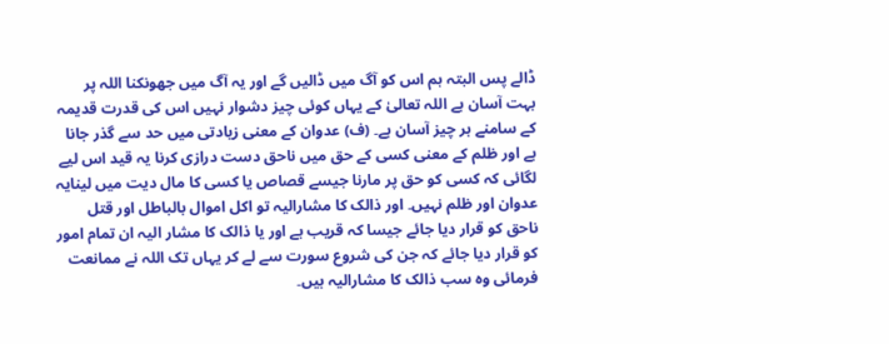ڈالے پس البتہ ہم اس کو آگ میں ڈالیں گے اور یہ آگ میں جھونکنا اللہ پر بہت آسان ہے اللہ تعالیٰ کے یہاں کوئی چیز دشوار نہیں اس کی قدرت قدیمہ کے سامنے ہر چیز آسان ہے۔ (ف) عدوان کے معنی زیادتی میں حد سے گذر جانا ہے اور ظلم کے معنی کسی کے حق میں ناحق دست درازی کرنا یہ قید اس لیے لگائی کہ کسی کو حق پر مارنا جیسے قصاص یا کسی کا مال دیت میں لینایہ عدوان اور ظلم نہیں۔ اور ذالک کا مشارالیہ تو اکل اموال بالباطل اور قتل ناحق کو قرار دیا جائے جیسا کہ قریب ہے اور یا ذالک کا مشار الیہ ان تمام امور کو قرار دیا جائے کہ جن کی شروع سورت سے لے کر یہاں تک اللہ نے ممانعت فرمائی وہ سب ذالک کا مشارالیہ ہیں۔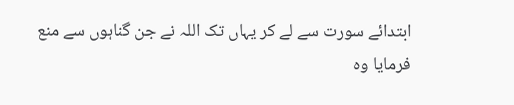ابتدائے سورت سے لے کر یہاں تک اللہ نے جن گناہوں سے منع فرمایا وہ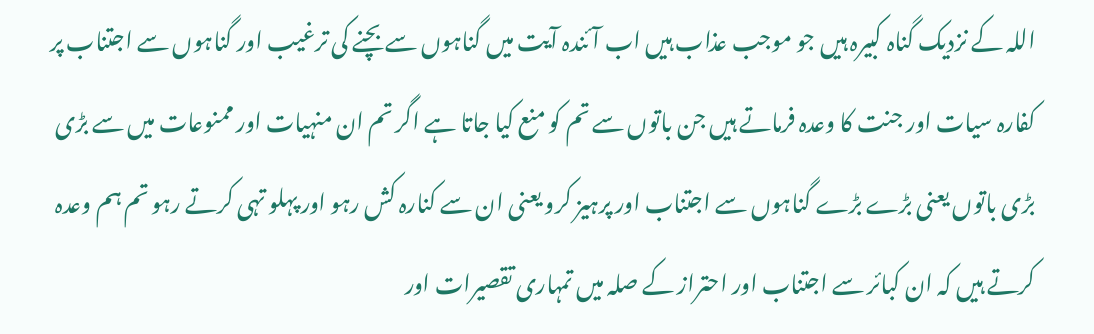اللہ کے نزدیک گناہ کبیرہ ہیں جو موجب عذاب ہیں اب آئندہ آیت میں گناہوں سے بچنے کی ترغیب اور گناہوں سے اجتناب پر کفارہ سیات اور جنت کا وعدہ فرماتے ہیں جن باتوں سے تم کو منع کیا جاتا ہے اگر تم ان منہیات اور ممنوعات میں سے بڑی بڑی باتوں یعنی بڑے بڑے گناہوں سے اجتناب اور پرہیز کرو یعنی ان سے کنارہ کش رہو اور پہلو تہی کرتے رہو تم ہم وعدہ کرتے ہیں کہ ان کبائر سے اجتناب اور احتراز کے صلہ میں تمہاری تقصیرات اور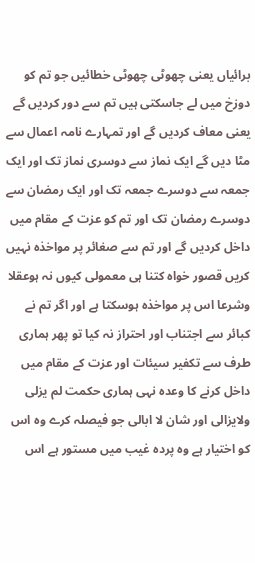برائیاں یعنی چھوٹی چھوٹی خطائیں جو تم کو دوزخ میں لے جاسکتی ہیں تم سے دور کردیں گے یعنی معاف کردیں گے اور تمہارے نامہ اعمال سے مٹا دیں گے ایک نماز سے دوسری نماز تک اور ایک جمعہ سے دوسرے جمعہ تک اور ایک رمضان سے دوسرے رمضان تک اور تم کو عزت کے مقام میں داخل کردیں گے اور تم سے صغائر پر مواخذہ نہیں کریں قصور خواہ کتنا ہی معمولی کیوں نہ ہوعقلا وشرعا اس پر مواخذہ ہوسکتا ہے اور اگر تم نے کبائر سے اجتناب اور احتراز نہ کیا تو پھر ہماری طرف سے تکفیر سیئات اور عزت کے مقام میں داخل کرنے کا وعدہ نہی ہماری حکمت لم یزلی ولایزالی اور شان لا ابالی جو فیصلہ کرے وہ اس کو اختیار ہے وہ پردہ غیب میں مستور ہے اس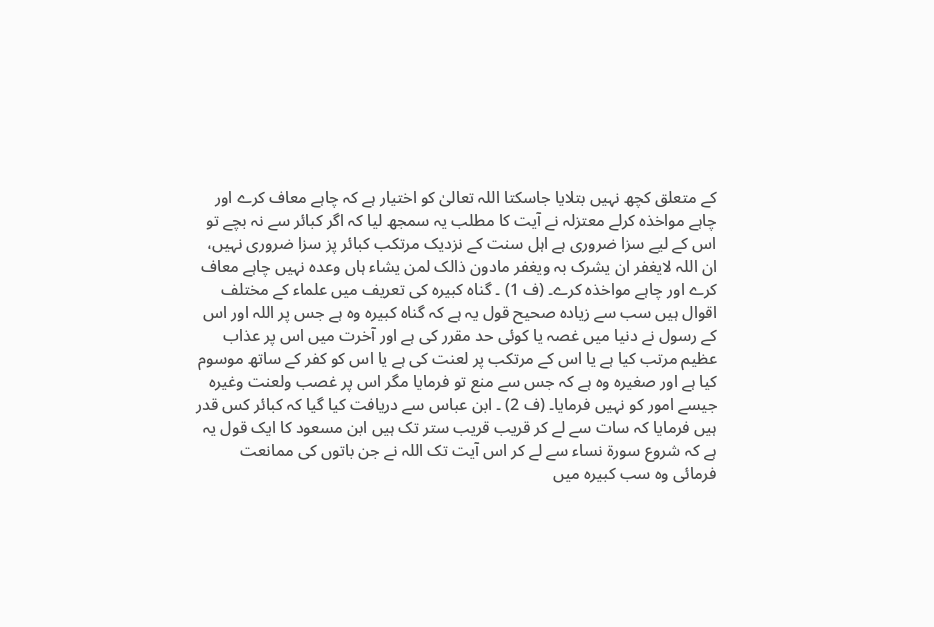کے متعلق کچھ نہیں بتلایا جاسکتا اللہ تعالیٰ کو اختیار ہے کہ چاہے معاف کرے اور چاہے مواخذہ کرلے معتزلہ نے آیت کا مطلب یہ سمجھ لیا کہ اگر کبائر سے نہ بچے تو اس کے لیے سزا ضروری ہے اہل سنت کے نزدیک مرتکب کبائر پز سزا ضروری نہیں، ان اللہ لایغفر ان یشرک بہ ویغفر مادون ذالک لمن یشاء ہاں وعدہ نہیں چاہے معاف کرے اور چاہے مواخذہ کرے۔ (ف 1) ۔ گناہ کبیرہ کی تعریف میں علماء کے مختلف اقوال ہیں سب سے زیادہ صحیح قول یہ ہے کہ گناہ کبیرہ وہ ہے جس پر اللہ اور اس کے رسول نے دنیا میں غصہ یا کوئی حد مقرر کی ہے اور آخرت میں اس پر عذاب عظیم مرتب کیا ہے یا اس کے مرتکب پر لعنت کی ہے یا اس کو کفر کے ساتھ موسوم کیا ہے اور صغیرہ وہ ہے کہ جس سے منع تو فرمایا مگر اس پر غصب ولعنت وغیرہ جیسے امور کو نہیں فرمایا۔ (ف 2) ۔ ابن عباس سے دریافت کیا گیا کہ کبائر کس قدر ہیں فرمایا کہ سات سے لے کر قریب قریب ستر تک ہیں ابن مسعود کا ایک قول یہ ہے کہ شروع سورة نساء سے لے کر اس آیت تک اللہ نے جن باتوں کی ممانعت فرمائی وہ سب کبیرہ میں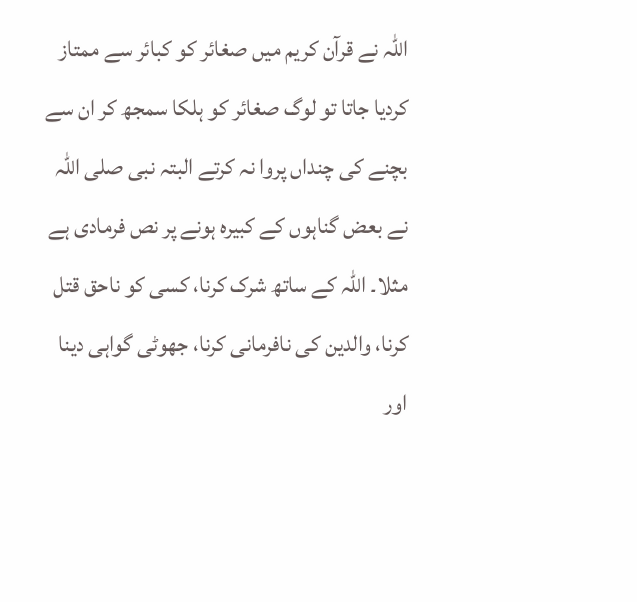اللہ نے قرآن کریم میں صغائر کو کبائر سے ممتاز کردیا جاتا تو لوگ صغائر کو ہلکا سمجھ کر ان سے بچنے کی چنداں پروا نہ کرتے البتہ نبی صلی اللہ نے بعض گناہوں کے کبیرہ ہونے پر نص فرمادی ہے مثلا۔ اللہ کے ساتھ شرک کرنا، کسی کو ناحق قتل کرنا، والدین کی نافرمانی کرنا، جھوٹی گواہی دینا اور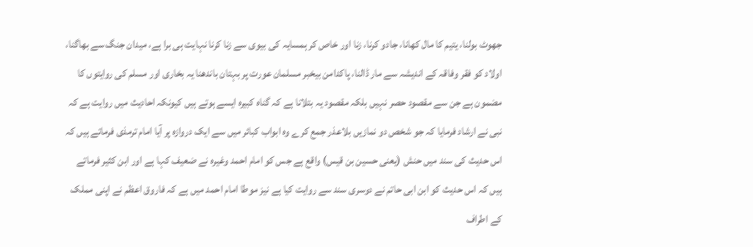جھوٹ بولنا، یتیم کا مال کھانا، جادو کرنا، زنا اور خاص کر ہمسایہ کی بیوی سے زنا کرنا نہایت ہی برا ہے، میدان جنگ سے بھاگنا، اولاد کو فقر وفاقہ کے اندیشہ سے مار ڈالنا، پاکدامن بیخبر مسلمان عورت پر بہتان باندھنا یہ بخاری اور مسلم کی روایتوں کا مضمون ہے جن سے مقصود حصر نہیں بلکہ مقصود یہ بتلانا ہے کہ گناہ کبیرہ ایسے ہوتے ہیں کیونکہ احادیث میں روایت ہے کہ نبی نے ارشاد فرمایا کہ جو شخص دو نمازیں بلاعذر جمع کرے وہ ابواب کبائر میں سے ایک دروازہ پر آیا امام ترمذی فرماتے ہیں کہ اس حدیث کی سند میں حنش (یعنی حسین بن قیس) واقع ہے جس کو امام احمد وغیرہ نے ضعیف کہا ہے اور ابن کثیر فرماتے ہیں کہ اس حدیث کو ابن ابی حاتم نے دوسری سند سے روایت کیا ہے نیز موطا امام احمد میں ہے کہ فاروق اعظم نے اپنی مملک کے اطراف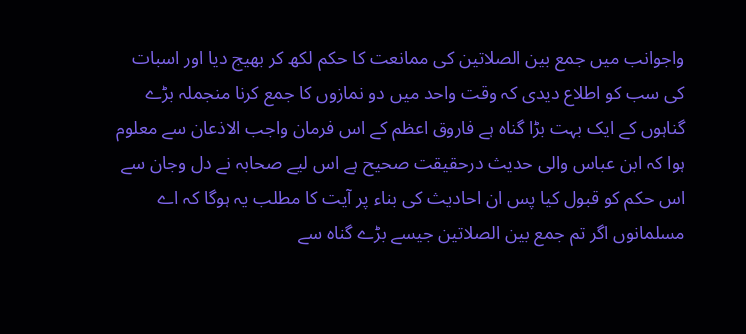واجوانب میں جمع بین الصلاتین کی ممانعت کا حکم لکھ کر بھیج دیا اور اسبات کی سب کو اطلاع دیدی کہ وقت واحد میں دو نمازوں کا جمع کرنا منجملہ بڑے گناہوں کے ایک بہت بڑا گناہ ہے فاروق اعظم کے اس فرمان واجب الاذعان سے معلوم ہوا کہ ابن عباس والی حدیث درحقیقت صحیح ہے اس لیے صحابہ نے دل وجان سے اس حکم کو قبول کیا پس ان احادیث کی بناء پر آیت کا مطلب یہ ہوگا کہ اے مسلمانوں اگر تم جمع بین الصلاتین جیسے بڑے گناہ سے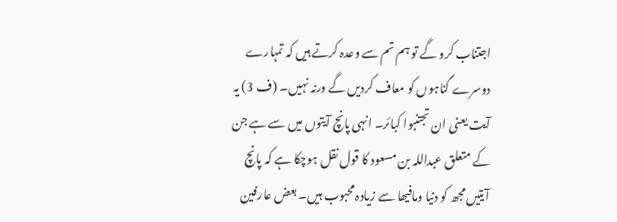اجتناب کرو گے تو ہم تم سے وعدہ کرتے ہیں کہ تمہارے دوسرے گناہوں کو معاف کردیں گے ورنہ نہیں۔ (ف 3) یہ آیت یعنی ان تجتنبوا کبائر۔ انہی پانچ آیتوں میں سے ہے جن کے متعلق عبداللہ بن مسعود کا قول نقل ہوچکا ہے کہ پانچ آیتیں مجھ کو دنیا ومافیھا سے زیادہ محبوب ہیں۔ بعض عارفین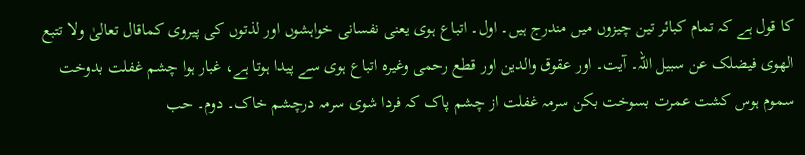کا قول ہے کہ تمام کبائر تین چیزوں میں مندرج ہیں۔ اول۔ اتباع ہوی یعنی نفسانی خواہشوں اور لذتوں کی پیروی کماقال تعالیٰ ولا تتبع الھوی فیضلک عن سبیل اللہ۔ آیت۔ اور عقوق والدین اور قطع رحمی وغیرہ اتباع ہوی سے پیدا ہوتا ہے، غبار ہوا چشم غفلت بدوخت سموم ہوس کشت عمرت بسوخت بکن سرمہ غفلت از چشم پاک کہ فردا شوی سرمہ درچشم خاک۔ دوم۔ حب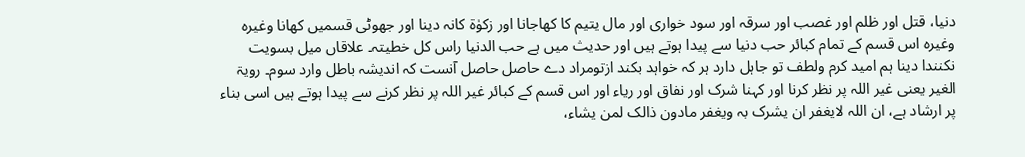دنیا، قتل اور ظلم اور غصب اور سرقہ اور سود خواری اور مال یتیم کا کھاجانا اور زکوٰۃ کانہ دینا اور جھوٹی قسمیں کھانا وغیرہ وغیرہ اس قسم کے تمام کبائر حب دنیا سے پیدا ہوتے ہیں اور حدیث میں ہے حب الدنیا راس کل خطیتہ۔ علاقاں میل بسویت نکنندا دینا ہم امید کرم ولطف تو جاہل دارد ہر کہ خواہد بکند ازتومراد دے حاصل حاصل آنست کہ اندیشہ باطل وارد سوم۔ رویۃ الغیر یعنی غیر اللہ پر نظر کرنا اور کہنا شرک اور نفاق اور ریاء اور اس قسم کے کبائر غیر اللہ پر نظر کرنے سے پیدا ہوتے ہیں اسی بناء پر ارشاد ہے، ان اللہ لایغفر ان یشرک بہ ویغفر مادون ذالک لمن یشاء،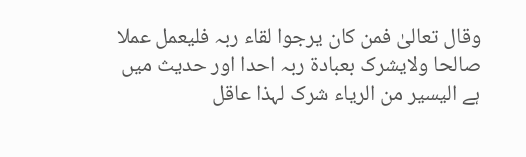وقال تعالیٰ فمن کان یرجوا لقاء ربہ فلیعمل عملا صالحا ولایشرک بعبادۃ ربہ احدا اور حدیث میں ہے الیسیر من الریاء شرک لہذا عاقل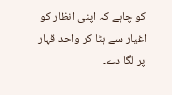کو چاہے کہ اپنی انظار کو اغیار سے ہٹا کر واحد قہار پر لگا دے۔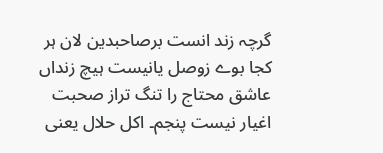گرچہ زند انست برصاحبدین لان ہر کجا بوے زوصل یانیست ہیچ زنداں عاشق محتاج را تنگ تراز صحبت اغیار نیست پنجم۔ اکل حلال یعنی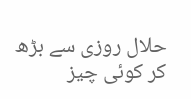حلال روزی سے بڑھ کر کوئی چیز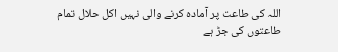اللہ کی طاعت پر آمادہ کرنے والی نہیں اکل حلال تمام طاعتوں کی جڑ ہے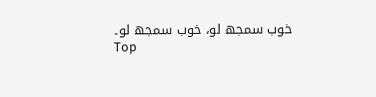خوب سمجھ لو، خوب سمجھ لو۔
Top